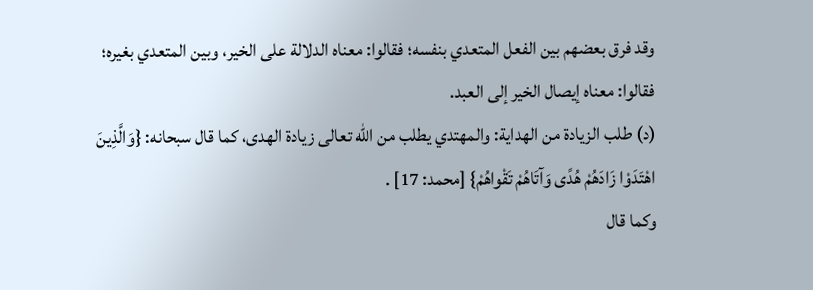وقد فرق بعضهم بين الفعل المتعدي بنفسه؛ فقالوا: معناه الدلالة على الخير، وبين المتعدي بغيره؛ فقالوا: معناه إيصال الخير إلى العبد.
(د) طلب الزيادة من الهداية: والمهتدي يطلب من الله تعالى زيادة الهدى، كما قال سبحانه: {وَالَّذِينَ اهْتَدَوْا زَادَهُمْ هُدًى وَآتَاهُمْ تَقْواهُمْ} [محمد: 17] .
وكما قال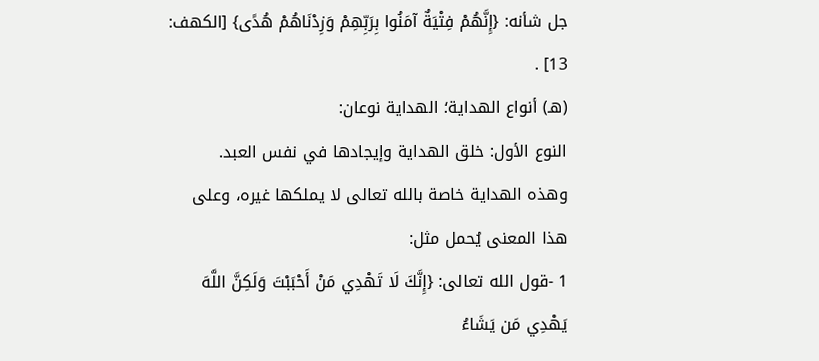جل شأنه: {إِنَّهُمْ فِتْيَةٌ آمَنُوا بِرَبِّهِمْ وَزِدْنَاهُمْ هُدًى} [الكهف: 13] .
(هـ) أنواع الهداية؛ الهداية نوعان:
النوع الأول: خلق الهداية وإيجادها في نفس العبد.
وهذه الهداية خاصة بالله تعالى لا يملكها غيره، وعلى هذا المعنى يُحمل مثل:
1 -قول الله تعالى: {إِنَّكَ لَا تَهْدِي مَنْ أَحْبَبْتَ وَلَكِنَّ اللَّهَ يَهْدِي مَن يَشَاءُ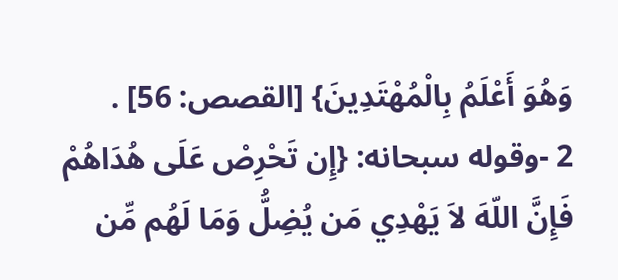وَهُوَ أَعْلَمُ بِالْمُهْتَدِينَ} [القصص: 56] .
2 -وقوله سبحانه: {إِن تَحْرِصْ عَلَى هُدَاهُمْ فَإِنَّ اللّهَ لاَ يَهْدِي مَن يُضِلُّ وَمَا لَهُم مِّن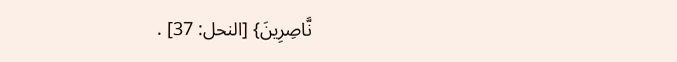نَّاصِرِينَ} [النحل: 37] .